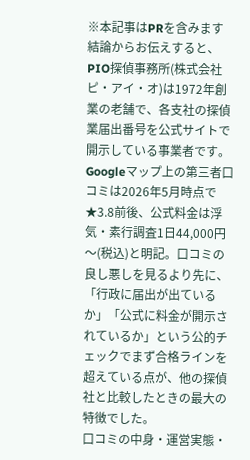※本記事はPRを含みます
結論からお伝えすると、PIO探偵事務所(株式会社ピ・アイ・オ)は1972年創業の老舗で、各支社の探偵業届出番号を公式サイトで開示している事業者です。
Googleマップ上の第三者口コミは2026年5月時点で★3.8前後、公式料金は浮気・素行調査1日44,000円〜(税込)と明記。口コミの良し悪しを見るより先に、「行政に届出が出ているか」「公式に料金が開示されているか」という公的チェックでまず合格ラインを超えている点が、他の探偵社と比較したときの最大の特徴でした。
口コミの中身・運営実態・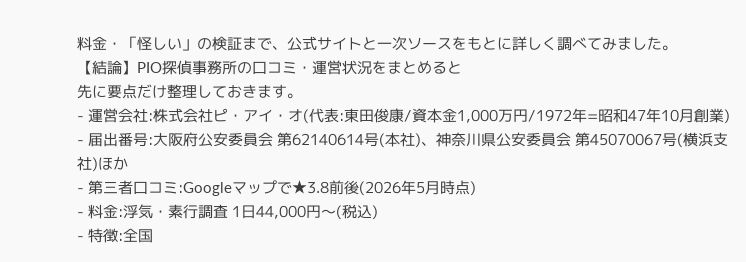料金・「怪しい」の検証まで、公式サイトと一次ソースをもとに詳しく調べてみました。
【結論】PIO探偵事務所の口コミ・運営状況をまとめると
先に要点だけ整理しておきます。
- 運営会社:株式会社ピ・アイ・オ(代表:東田俊康/資本金1,000万円/1972年=昭和47年10月創業)
- 届出番号:大阪府公安委員会 第62140614号(本社)、神奈川県公安委員会 第45070067号(横浜支社)ほか
- 第三者口コミ:Googleマップで★3.8前後(2026年5月時点)
- 料金:浮気・素行調査 1日44,000円〜(税込)
- 特徴:全国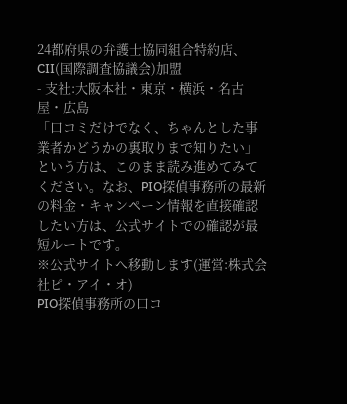24都府県の弁護士協同組合特約店、CII(国際調査協議会)加盟
- 支社:大阪本社・東京・横浜・名古屋・広島
「口コミだけでなく、ちゃんとした事業者かどうかの裏取りまで知りたい」という方は、このまま読み進めてみてください。なお、PIO探偵事務所の最新の料金・キャンペーン情報を直接確認したい方は、公式サイトでの確認が最短ルートです。
※公式サイトへ移動します(運営:株式会社ピ・アイ・オ)
PIO探偵事務所の口コ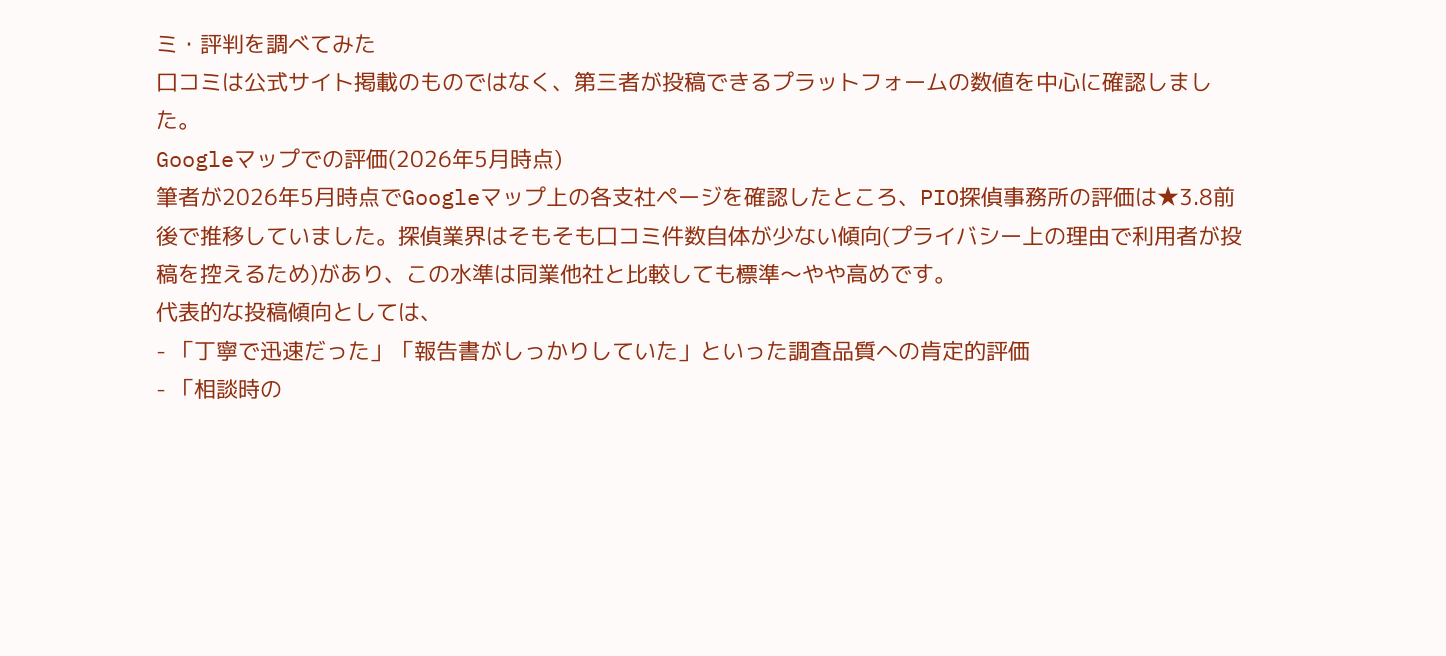ミ・評判を調べてみた
口コミは公式サイト掲載のものではなく、第三者が投稿できるプラットフォームの数値を中心に確認しました。
Googleマップでの評価(2026年5月時点)
筆者が2026年5月時点でGoogleマップ上の各支社ページを確認したところ、PIO探偵事務所の評価は★3.8前後で推移していました。探偵業界はそもそも口コミ件数自体が少ない傾向(プライバシー上の理由で利用者が投稿を控えるため)があり、この水準は同業他社と比較しても標準〜やや高めです。
代表的な投稿傾向としては、
- 「丁寧で迅速だった」「報告書がしっかりしていた」といった調査品質への肯定的評価
- 「相談時の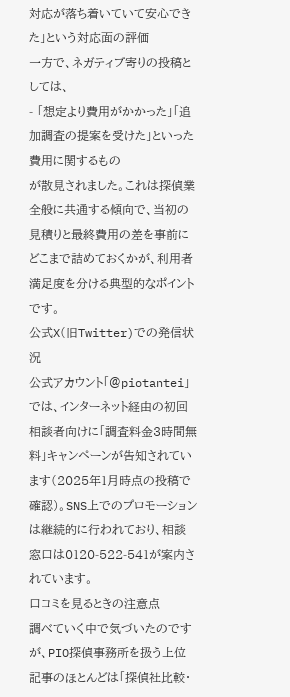対応が落ち着いていて安心できた」という対応面の評価
一方で、ネガティブ寄りの投稿としては、
- 「想定より費用がかかった」「追加調査の提案を受けた」といった費用に関するもの
が散見されました。これは探偵業全般に共通する傾向で、当初の見積りと最終費用の差を事前にどこまで詰めておくかが、利用者満足度を分ける典型的なポイントです。
公式X(旧Twitter)での発信状況
公式アカウント「@piotantei」では、インターネット経由の初回相談者向けに「調査料金3時間無料」キャンペーンが告知されています(2025年1月時点の投稿で確認)。SNS上でのプロモーションは継続的に行われており、相談窓口は0120-522-541が案内されています。
口コミを見るときの注意点
調べていく中で気づいたのですが、PIO探偵事務所を扱う上位記事のほとんどは「探偵社比較・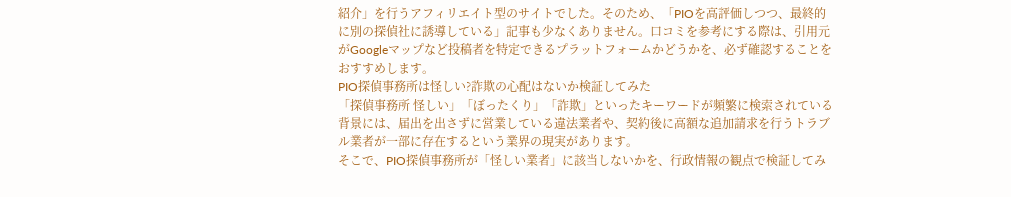紹介」を行うアフィリエイト型のサイトでした。そのため、「PIOを高評価しつつ、最終的に別の探偵社に誘導している」記事も少なくありません。口コミを参考にする際は、引用元がGoogleマップなど投稿者を特定できるプラットフォームかどうかを、必ず確認することをおすすめします。
PIO探偵事務所は怪しい?詐欺の心配はないか検証してみた
「探偵事務所 怪しい」「ぼったくり」「詐欺」といったキーワードが頻繁に検索されている背景には、届出を出さずに営業している違法業者や、契約後に高額な追加請求を行うトラブル業者が一部に存在するという業界の現実があります。
そこで、PIO探偵事務所が「怪しい業者」に該当しないかを、行政情報の観点で検証してみ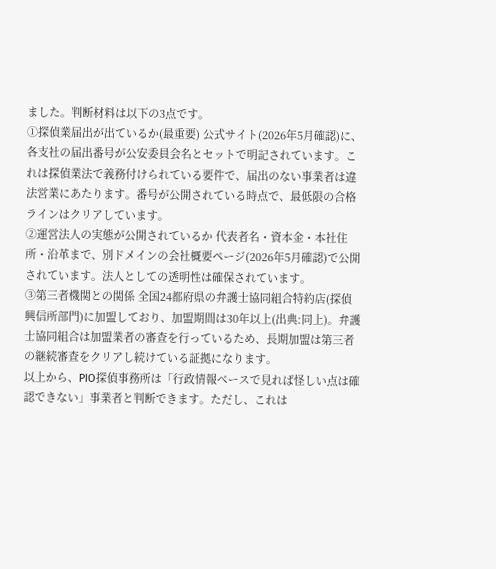ました。判断材料は以下の3点です。
①探偵業届出が出ているか(最重要) 公式サイト(2026年5月確認)に、各支社の届出番号が公安委員会名とセットで明記されています。これは探偵業法で義務付けられている要件で、届出のない事業者は違法営業にあたります。番号が公開されている時点で、最低限の合格ラインはクリアしています。
②運営法人の実態が公開されているか 代表者名・資本金・本社住所・沿革まで、別ドメインの会社概要ページ(2026年5月確認)で公開されています。法人としての透明性は確保されています。
③第三者機関との関係 全国24都府県の弁護士協同組合特約店(探偵興信所部門)に加盟しており、加盟期間は30年以上(出典:同上)。弁護士協同組合は加盟業者の審査を行っているため、長期加盟は第三者の継続審査をクリアし続けている証拠になります。
以上から、PIO探偵事務所は「行政情報ベースで見れば怪しい点は確認できない」事業者と判断できます。ただし、これは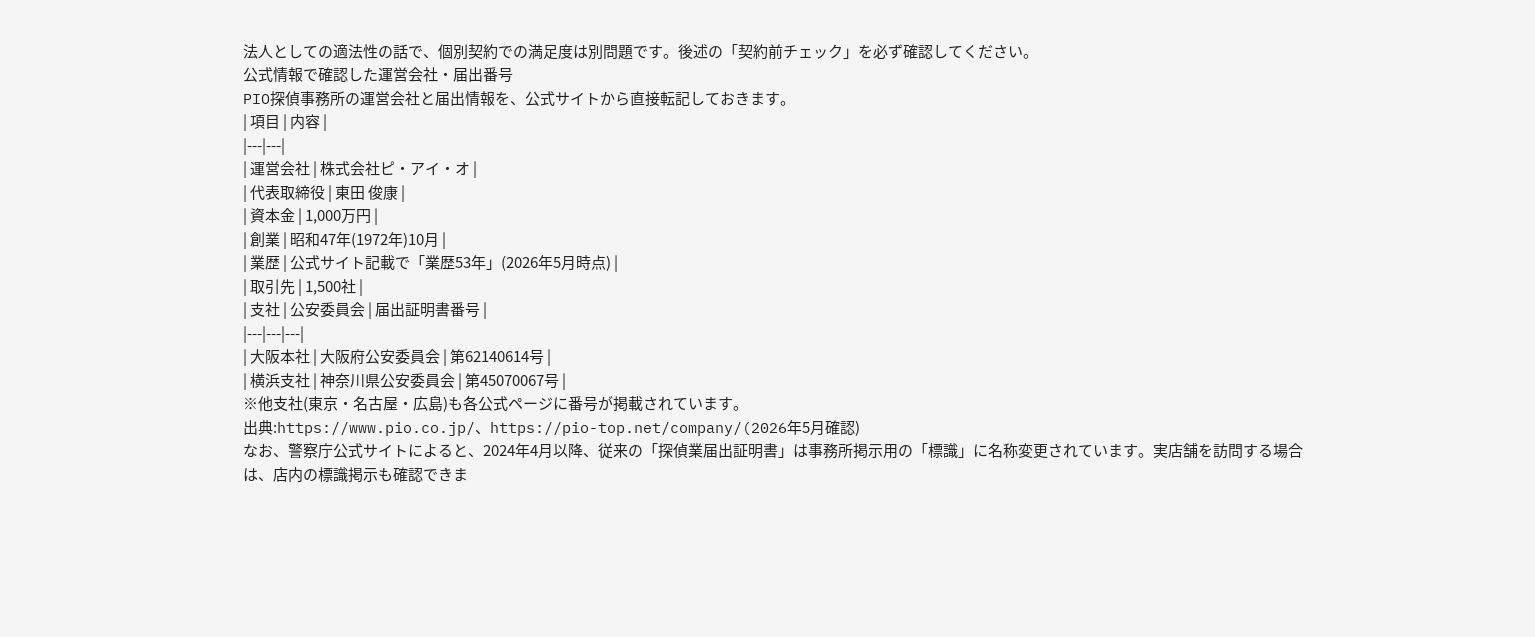法人としての適法性の話で、個別契約での満足度は別問題です。後述の「契約前チェック」を必ず確認してください。
公式情報で確認した運営会社・届出番号
PIO探偵事務所の運営会社と届出情報を、公式サイトから直接転記しておきます。
| 項目 | 内容 |
|---|---|
| 運営会社 | 株式会社ピ・アイ・オ |
| 代表取締役 | 東田 俊康 |
| 資本金 | 1,000万円 |
| 創業 | 昭和47年(1972年)10月 |
| 業歴 | 公式サイト記載で「業歴53年」(2026年5月時点) |
| 取引先 | 1,500社 |
| 支社 | 公安委員会 | 届出証明書番号 |
|---|---|---|
| 大阪本社 | 大阪府公安委員会 | 第62140614号 |
| 横浜支社 | 神奈川県公安委員会 | 第45070067号 |
※他支社(東京・名古屋・広島)も各公式ページに番号が掲載されています。
出典:https://www.pio.co.jp/、https://pio-top.net/company/(2026年5月確認)
なお、警察庁公式サイトによると、2024年4月以降、従来の「探偵業届出証明書」は事務所掲示用の「標識」に名称変更されています。実店舗を訪問する場合は、店内の標識掲示も確認できま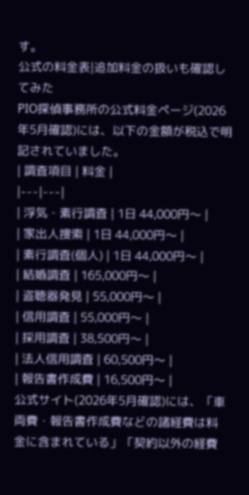す。
公式の料金表|追加料金の扱いも確認してみた
PIO探偵事務所の公式料金ページ(2026年5月確認)には、以下の金額が税込で明記されていました。
| 調査項目 | 料金 |
|---|---|
| 浮気・素行調査 | 1日 44,000円〜 |
| 家出人捜索 | 1日 44,000円〜 |
| 素行調査(個人) | 1日 44,000円〜 |
| 結婚調査 | 165,000円〜 |
| 盗聴器発見 | 55,000円〜 |
| 信用調査 | 55,000円〜 |
| 採用調査 | 38,500円〜 |
| 法人信用調査 | 60,500円〜 |
| 報告書作成費 | 16,500円〜 |
公式サイト(2026年5月確認)には、「車両費・報告書作成費などの諸経費は料金に含まれている」「契約以外の経費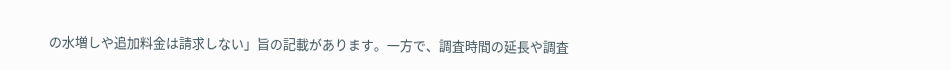の水増しや追加料金は請求しない」旨の記載があります。一方で、調査時間の延長や調査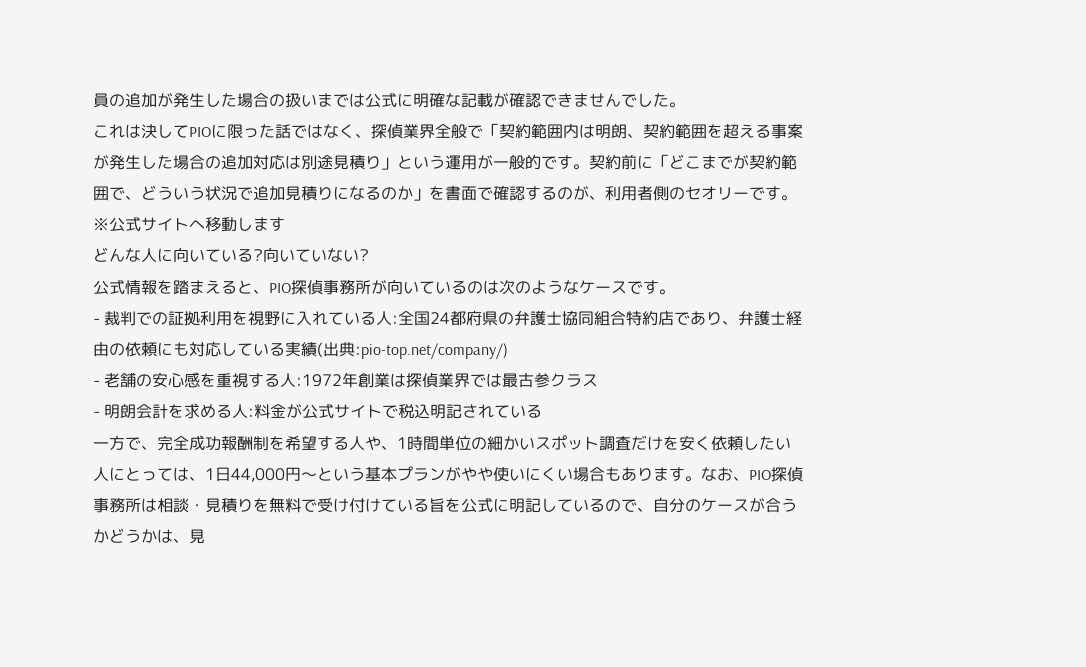員の追加が発生した場合の扱いまでは公式に明確な記載が確認できませんでした。
これは決してPIOに限った話ではなく、探偵業界全般で「契約範囲内は明朗、契約範囲を超える事案が発生した場合の追加対応は別途見積り」という運用が一般的です。契約前に「どこまでが契約範囲で、どういう状況で追加見積りになるのか」を書面で確認するのが、利用者側のセオリーです。
※公式サイトへ移動します
どんな人に向いている?向いていない?
公式情報を踏まえると、PIO探偵事務所が向いているのは次のようなケースです。
- 裁判での証拠利用を視野に入れている人:全国24都府県の弁護士協同組合特約店であり、弁護士経由の依頼にも対応している実績(出典:pio-top.net/company/)
- 老舗の安心感を重視する人:1972年創業は探偵業界では最古参クラス
- 明朗会計を求める人:料金が公式サイトで税込明記されている
一方で、完全成功報酬制を希望する人や、1時間単位の細かいスポット調査だけを安く依頼したい人にとっては、1日44,000円〜という基本プランがやや使いにくい場合もあります。なお、PIO探偵事務所は相談・見積りを無料で受け付けている旨を公式に明記しているので、自分のケースが合うかどうかは、見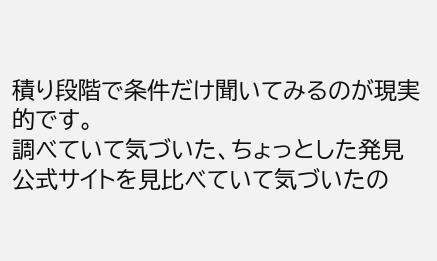積り段階で条件だけ聞いてみるのが現実的です。
調べていて気づいた、ちょっとした発見
公式サイトを見比べていて気づいたの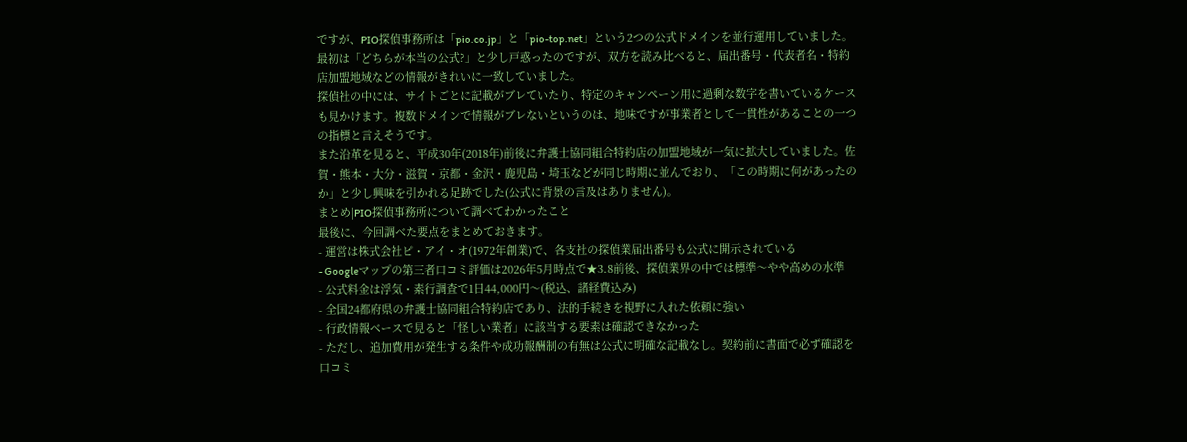ですが、PIO探偵事務所は「pio.co.jp」と「pio-top.net」という2つの公式ドメインを並行運用していました。最初は「どちらが本当の公式?」と少し戸惑ったのですが、双方を読み比べると、届出番号・代表者名・特約店加盟地域などの情報がきれいに一致していました。
探偵社の中には、サイトごとに記載がブレていたり、特定のキャンペーン用に過剰な数字を書いているケースも見かけます。複数ドメインで情報がブレないというのは、地味ですが事業者として一貫性があることの一つの指標と言えそうです。
また沿革を見ると、平成30年(2018年)前後に弁護士協同組合特約店の加盟地域が一気に拡大していました。佐賀・熊本・大分・滋賀・京都・金沢・鹿児島・埼玉などが同じ時期に並んでおり、「この時期に何があったのか」と少し興味を引かれる足跡でした(公式に背景の言及はありません)。
まとめ|PIO探偵事務所について調べてわかったこと
最後に、今回調べた要点をまとめておきます。
- 運営は株式会社ピ・アイ・オ(1972年創業)で、各支社の探偵業届出番号も公式に開示されている
- Googleマップの第三者口コミ評価は2026年5月時点で★3.8前後、探偵業界の中では標準〜やや高めの水準
- 公式料金は浮気・素行調査で1日44,000円〜(税込、諸経費込み)
- 全国24都府県の弁護士協同組合特約店であり、法的手続きを視野に入れた依頼に強い
- 行政情報ベースで見ると「怪しい業者」に該当する要素は確認できなかった
- ただし、追加費用が発生する条件や成功報酬制の有無は公式に明確な記載なし。契約前に書面で必ず確認を
口コミ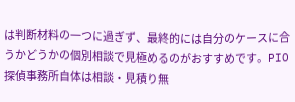は判断材料の一つに過ぎず、最終的には自分のケースに合うかどうかの個別相談で見極めるのがおすすめです。PIO探偵事務所自体は相談・見積り無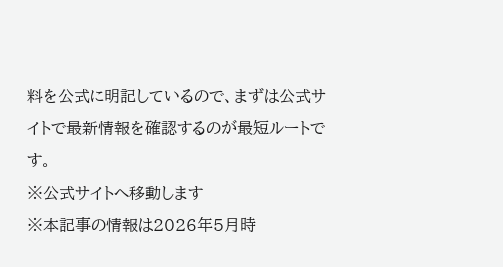料を公式に明記しているので、まずは公式サイトで最新情報を確認するのが最短ルートです。
※公式サイトへ移動します
※本記事の情報は2026年5月時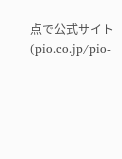点で公式サイト(pio.co.jp/pio-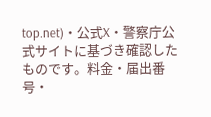top.net)・公式X・警察庁公式サイトに基づき確認したものです。料金・届出番号・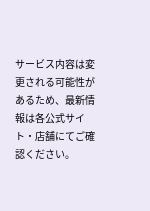サービス内容は変更される可能性があるため、最新情報は各公式サイト・店舗にてご確認ください。